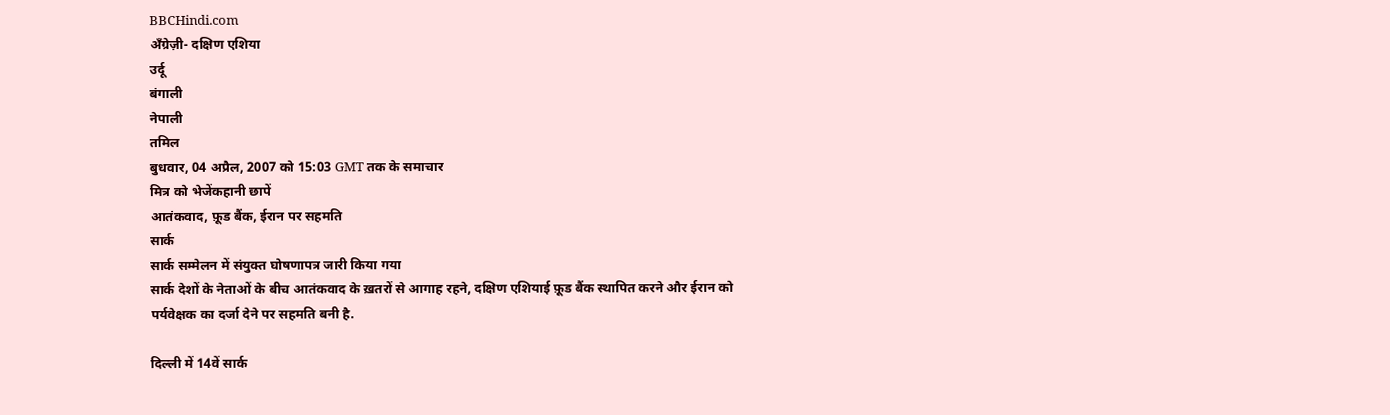BBCHindi.com
अँग्रेज़ी- दक्षिण एशिया
उर्दू
बंगाली
नेपाली
तमिल
बुधवार, 04 अप्रैल, 2007 को 15:03 GMT तक के समाचार
मित्र को भेजेंकहानी छापें
आतंकवाद, फ़ूड बैंक, ईरान पर सहमति
सार्क
सार्क सम्मेलन में संयुक्त घोषणापत्र जारी किया गया
सार्क देशों के नेताओं के बीच आतंकवाद के ख़तरों से आगाह रहने, दक्षिण एशियाई फ़ूड बैंक स्थापित करने और ईरान को पर्यवेक्षक का दर्जा देने पर सहमति बनी है.

दिल्ली में 14वें सार्क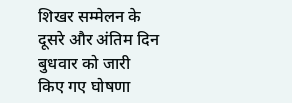शिखर सम्मेलन के दूसरे और अंतिम दिन बुधवार को जारी किए गए घोषणा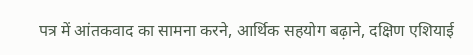पत्र में आंतकवाद का सामना करने, आर्थिक सहयोग बढ़ाने, दक्षिण एशियाई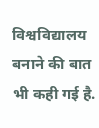विश्वविद्यालय बनाने की बात भी कही गई है.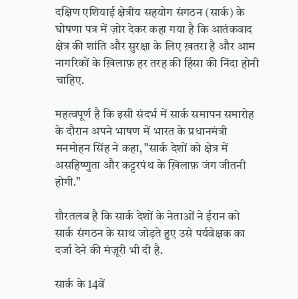दक्षिण एशियाई क्षेत्रीय सहयोग संगठन (सार्क) के घोषणा पत्र में ज़ोर देकर कहा गया है कि आतंकवाद क्षेत्र की शांति और सुरक्षा के लिए ख़तरा है और आम नागरिकों के ख़िलाफ़ हर तरह की हिंसा की निंदा होनी चाहिए.

महत्वपूर्ण है कि इसी संदर्भ में सार्क समापन समारोह के दौरान अपने भाषण में भारत के प्रधानमंत्री मनमोहन सिंह ने कहा, "सार्क देशों को क्षेत्र में असहिष्णुता और कट्टरपंथ के ख़िलाफ़ जंग जीतनी होगी."

ग़ौरतलब है कि सार्क देशों के नेताओं ने ईरान को सार्क संगठन के साथ जोड़ते हुए उसे पर्यवेक्षक का दर्जा देने की मंज़ूरी भी दी है.

सार्क के 14वें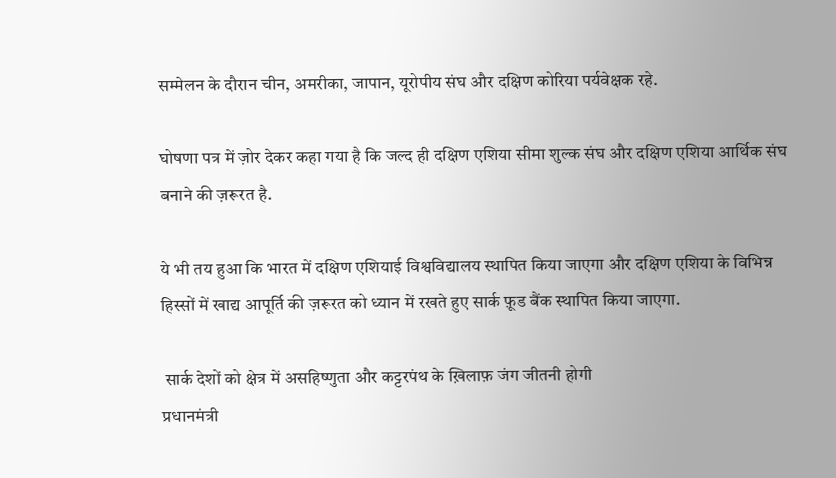सम्मेलन के दौरान चीन, अमरीका, जापान, यूरोपीय संघ और दक्षिण कोरिया पर्यवेक्षक रहे.

घोषणा पत्र में ज़ोर देकर कहा गया है कि जल्द ही दक्षिण एशिया सीमा शुल्क संघ और दक्षिण एशिया आर्थिक संघ बनाने की ज़रूरत है.

ये भी तय हुआ कि भारत में दक्षिण एशियाई विश्वविद्यालय स्थापित किया जाएगा और दक्षिण एशिया के विभिन्न हिस्सों में खाद्य आपूर्ति की ज़रूरत को ध्यान में रखते हुए सार्क फ़ूड बैंक स्थापित किया जाएगा.

 सार्क देशों को क्षेत्र में असहिष्णुता और कट्टरपंथ के ख़िलाफ़ जंग जीतनी होगी
प्रधानमंत्री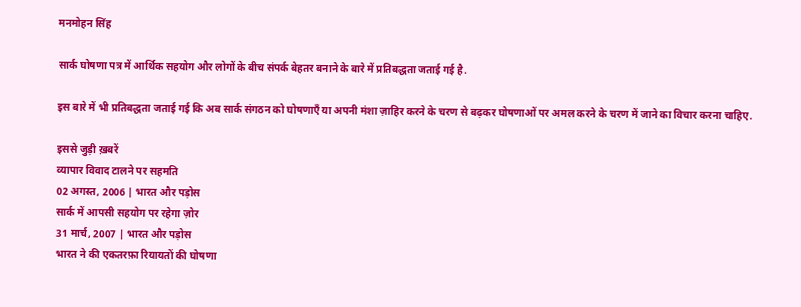मनमोहन सिंह

सार्क घोषणा पत्र में आर्थिक सहयोग और लोगों के बीच संपर्क बेहतर बनाने के बारे में प्रतिबद्धता जताई गई है.

इस बारे में भी प्रतिबद्धता जताई गई कि अब सार्क संगठन को घोषणाएँ या अपनी मंशा ज़ाहिर करने के चरण से बढ़कर घोषणाओं पर अमल करने के चरण में जाने का विचार करना चाहिए.

इससे जुड़ी ख़बरें
व्यापार विवाद टालने पर सहमति
02 अगस्त, 2006 | भारत और पड़ोस
सार्क में आपसी सहयोग पर रहेगा ज़ोर
31 मार्च, 2007 | भारत और पड़ोस
भारत ने की एकतरफ़ा रियायतों की घोषणा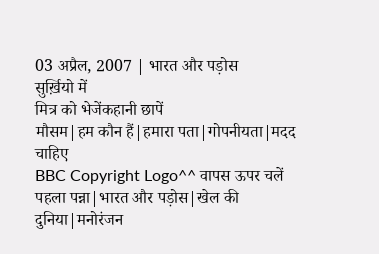03 अप्रैल, 2007 | भारत और पड़ोस
सुर्ख़ियो में
मित्र को भेजेंकहानी छापें
मौसम|हम कौन हैं|हमारा पता|गोपनीयता|मदद चाहिए
BBC Copyright Logo^^ वापस ऊपर चलें
पहला पन्ना|भारत और पड़ोस|खेल की दुनिया|मनोरंजन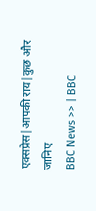एक्सप्रेस|आपकी राय|कुछ और जानिए
BBC News >> | BBC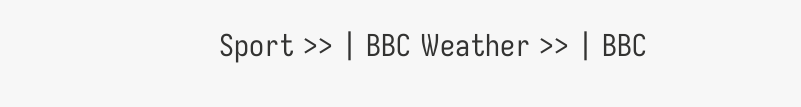Sport >> | BBC Weather >> | BBC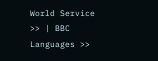World Service >> | BBC Languages >>